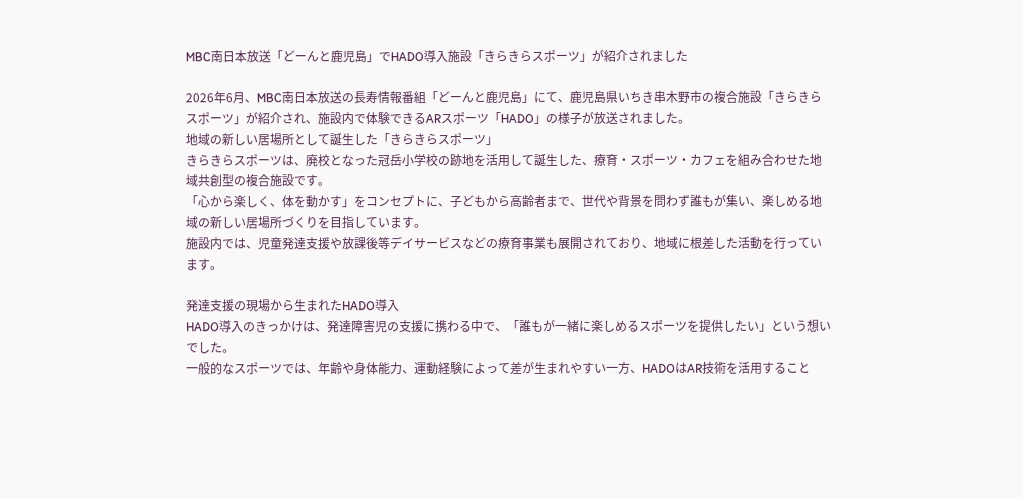MBC南日本放送「どーんと鹿児島」でHADO導入施設「きらきらスポーツ」が紹介されました

2026年6月、MBC南日本放送の長寿情報番組「どーんと鹿児島」にて、鹿児島県いちき串木野市の複合施設「きらきらスポーツ」が紹介され、施設内で体験できるARスポーツ「HADO」の様子が放送されました。
地域の新しい居場所として誕生した「きらきらスポーツ」
きらきらスポーツは、廃校となった冠岳小学校の跡地を活用して誕生した、療育・スポーツ・カフェを組み合わせた地域共創型の複合施設です。
「心から楽しく、体を動かす」をコンセプトに、子どもから高齢者まで、世代や背景を問わず誰もが集い、楽しめる地域の新しい居場所づくりを目指しています。
施設内では、児童発達支援や放課後等デイサービスなどの療育事業も展開されており、地域に根差した活動を行っています。

発達支援の現場から生まれたHADO導入
HADO導入のきっかけは、発達障害児の支援に携わる中で、「誰もが一緒に楽しめるスポーツを提供したい」という想いでした。
一般的なスポーツでは、年齢や身体能力、運動経験によって差が生まれやすい一方、HADOはAR技術を活用すること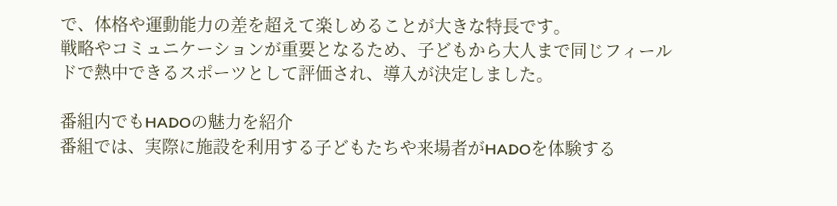で、体格や運動能力の差を超えて楽しめることが大きな特長です。
戦略やコミュニケーションが重要となるため、子どもから大人まで同じフィールドで熱中できるスポーツとして評価され、導入が決定しました。

番組内でもHADOの魅力を紹介
番組では、実際に施設を利用する子どもたちや来場者がHADOを体験する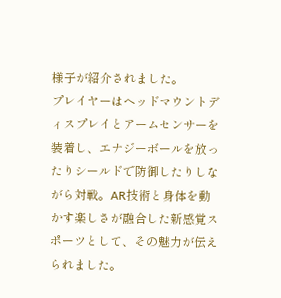様子が紹介されました。
プレイヤーはヘッドマウントディスプレイとアームセンサーを装着し、エナジーボールを放ったりシールドで防御したりしながら対戦。AR技術と身体を動かす楽しさが融合した新感覚スポーツとして、その魅力が伝えられました。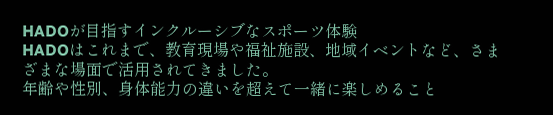HADOが目指すインクルーシブなスポーツ体験
HADOはこれまで、教育現場や福祉施設、地域イベントなど、さまざまな場面で活用されてきました。
年齢や性別、身体能力の違いを超えて一緒に楽しめること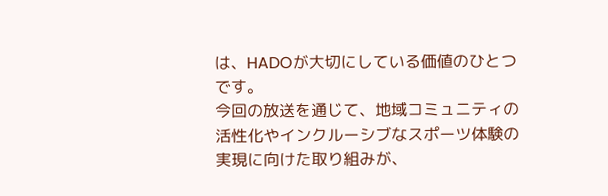は、HADOが大切にしている価値のひとつです。
今回の放送を通じて、地域コミュニティの活性化やインクルーシブなスポーツ体験の実現に向けた取り組みが、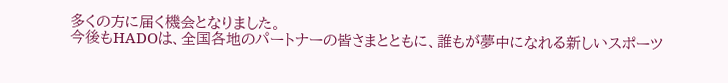多くの方に届く機会となりました。
今後もHADOは、全国各地のパートナーの皆さまとともに、誰もが夢中になれる新しいスポーツ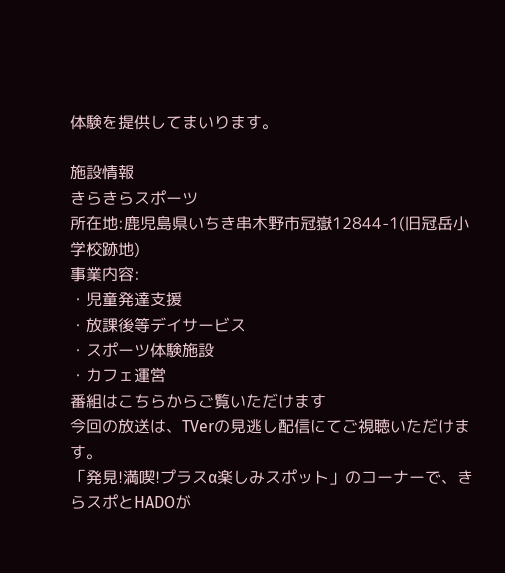体験を提供してまいります。

施設情報
きらきらスポーツ
所在地:鹿児島県いちき串木野市冠嶽12844-1(旧冠岳小学校跡地)
事業内容:
・児童発達支援
・放課後等デイサービス
・スポーツ体験施設
・カフェ運営
番組はこちらからご覧いただけます
今回の放送は、TVerの見逃し配信にてご視聴いただけます。
「発見!満喫!プラスα楽しみスポット」のコーナーで、きらスポとHADOが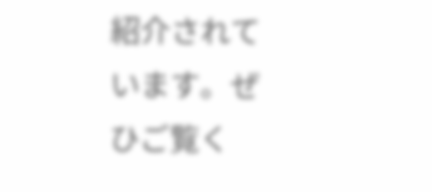紹介されています。ぜひご覧く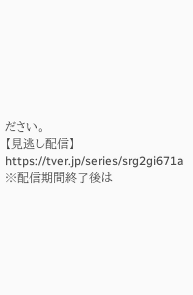ださい。
【見逃し配信】
https://tver.jp/series/srg2gi671a
※配信期間終了後は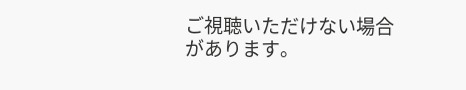ご視聴いただけない場合があります。